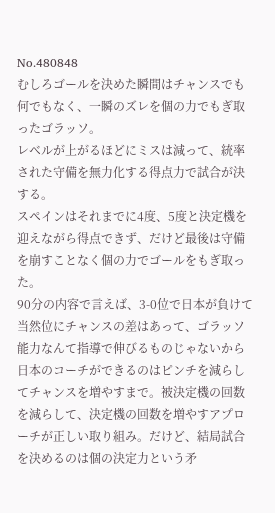No.480848
むしろゴールを決めた瞬間はチャンスでも何でもなく、一瞬のズレを個の力でもぎ取ったゴラッソ。
レベルが上がるほどにミスは減って、統率された守備を無力化する得点力で試合が決する。
スペインはそれまでに4度、5度と決定機を迎えながら得点できず、だけど最後は守備を崩すことなく個の力でゴールをもぎ取った。
90分の内容で言えば、3-0位で日本が負けて当然位にチャンスの差はあって、ゴラッソ能力なんて指導で伸びるものじゃないから日本のコーチができるのはピンチを減らしてチャンスを増やすまで。被決定機の回数を減らして、決定機の回数を増やすアプローチが正しい取り組み。だけど、結局試合を決めるのは個の決定力という矛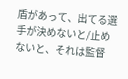盾があって、出てる選手が決めないと/止めないと、それは監督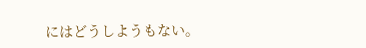にはどうしようもない。